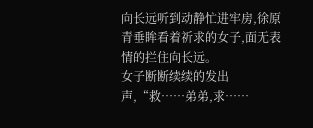向长远听到动静忙进牢房,徐原青垂眸看着祈求的女子,面无表情的拦住向长远。
女子断断续续的发出声,“救……弟弟,求……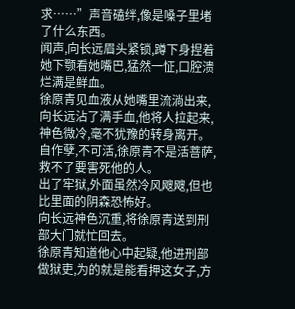求……”声音磕绊,像是嗓子里堵了什么东西。
闻声,向长远眉头紧锁,蹲下身捏着她下颚看她嘴巴,猛然一怔,口腔溃烂满是鲜血。
徐原青见血液从她嘴里流淌出来,向长远沾了满手血,他将人拉起来,神色微冷,毫不犹豫的转身离开。
自作孽,不可活,徐原青不是活菩萨,救不了要害死他的人。
出了牢狱,外面虽然冷风飕飕,但也比里面的阴森恐怖好。
向长远神色沉重,将徐原青送到刑部大门就忙回去。
徐原青知道他心中起疑,他进刑部做狱吏,为的就是能看押这女子,方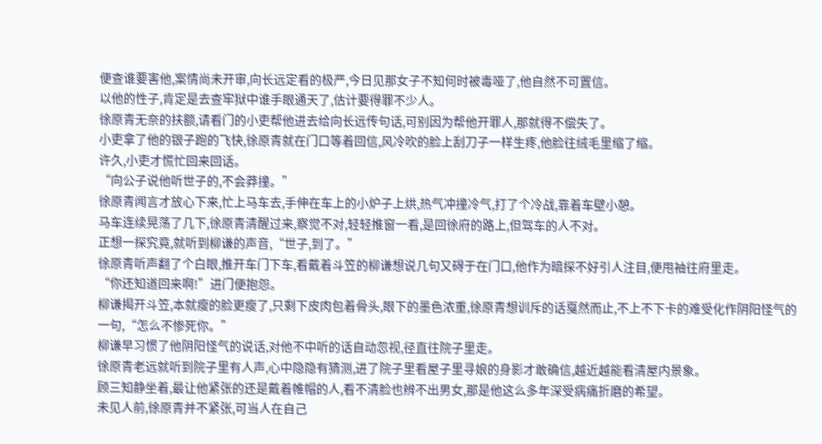便查谁要害他,案情尚未开审,向长远定看的极严,今日见那女子不知何时被毒哑了,他自然不可置信。
以他的性子,肯定是去查牢狱中谁手眼通天了,估计要得罪不少人。
徐原青无奈的扶额,请看门的小吏帮他进去给向长远传句话,可别因为帮他开罪人,那就得不偿失了。
小吏拿了他的银子跑的飞快,徐原青就在门口等着回信,风冷吹的脸上刮刀子一样生疼,他脸往绒毛里缩了缩。
许久,小吏才慌忙回来回话。
“向公子说他听世子的,不会莽撞。”
徐原青闻言才放心下来,忙上马车去,手伸在车上的小炉子上烘,热气冲撞冷气,打了个冷战,靠着车壁小憩。
马车连续晃荡了几下,徐原青清醒过来,察觉不对,轻轻推窗一看,是回徐府的路上,但驾车的人不对。
正想一探究竟,就听到柳谦的声音,“世子,到了。”
徐原青听声翻了个白眼,推开车门下车,看戴着斗笠的柳谦想说几句又碍于在门口,他作为暗探不好引人注目,便甩袖往府里走。
“你还知道回来啊!”进门便抱怨。
柳谦揭开斗笠,本就瘦的脸更瘦了,只剩下皮肉包着骨头,眼下的墨色浓重,徐原青想训斥的话戛然而止,不上不下卡的难受化作阴阳怪气的一句,“怎么不惨死你。”
柳谦早习惯了他阴阳怪气的说话,对他不中听的话自动忽视,径直往院子里走。
徐原青老远就听到院子里有人声,心中隐隐有猜测,进了院子里看屋子里寻娘的身影才敢确信,越近越能看清屋内景象。
顾三知静坐着,最让他紧张的还是戴着帷帽的人,看不清脸也辨不出男女,那是他这么多年深受病痛折磨的希望。
未见人前,徐原青并不紧张,可当人在自己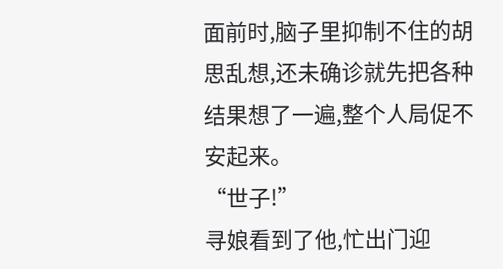面前时,脑子里抑制不住的胡思乱想,还未确诊就先把各种结果想了一遍,整个人局促不安起来。
“世子!”
寻娘看到了他,忙出门迎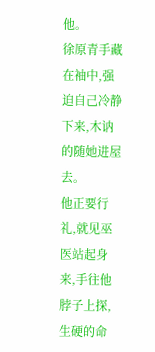他。
徐原青手藏在袖中,强迫自己冷静下来,木讷的随她进屋去。
他正要行礼,就见巫医站起身来,手往他脖子上探,生硬的命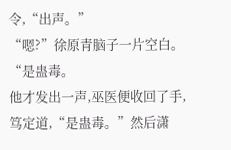令,“出声。”
“嗯?”徐原青脑子一片空白。
“是蛊毒。
他才发出一声,巫医便收回了手,笃定道,“是蛊毒。”然后潇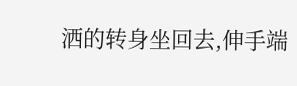洒的转身坐回去,伸手端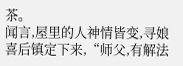茶。
闻言,屋里的人神情皆变,寻娘喜后镇定下来,“师父,有解法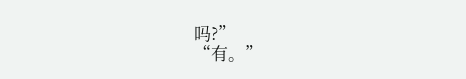吗?”
“有。”